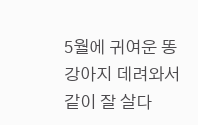5월에 귀여운 똥강아지 데려와서 같이 잘 살다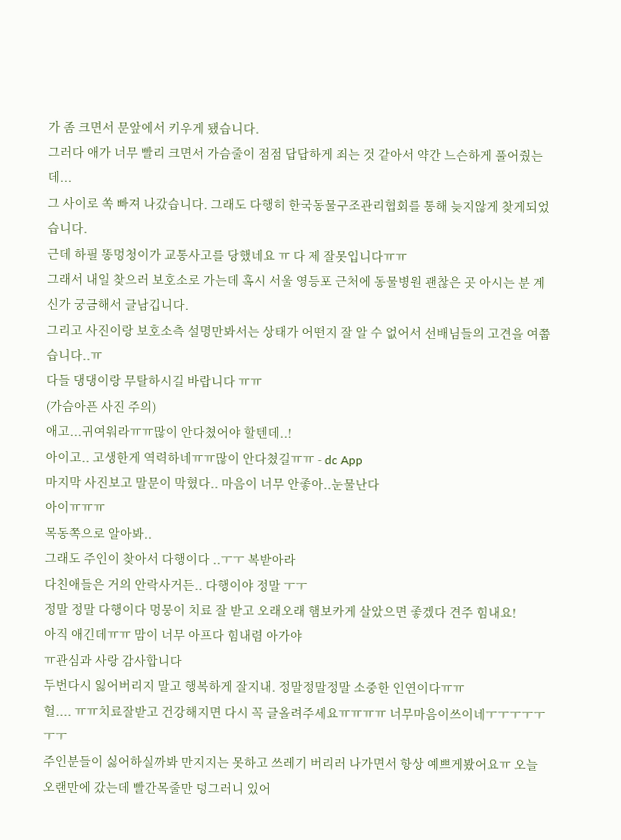가 좀 크면서 문앞에서 키우게 됐습니다.
그러다 애가 너무 빨리 크면서 가슴줄이 점점 답답하게 죄는 것 같아서 약간 느슨하게 풀어줬는데...
그 사이로 쏙 빠져 나갔습니다. 그래도 다행히 한국동물구조관리협회를 통해 늦지않게 찾게되었습니다.
근데 하필 똥멍청이가 교통사고를 당했네요 ㅠ 다 제 잘못입니다ㅠㅠ
그래서 내일 찾으러 보호소로 가는데 혹시 서울 영등포 근처에 동물병원 괜찮은 곳 아시는 분 계신가 궁금해서 글남깁니다.
그리고 사진이랑 보호소측 설명만봐서는 상태가 어떤지 잘 알 수 없어서 선배님들의 고견을 여쭙습니다..ㅠ
다들 댕댕이랑 무탈하시길 바랍니다 ㅠㅠ
(가슴아픈 사진 주의)
애고...귀여워라ㅠㅠ많이 안다쳤어야 할텐데..!
아이고.. 고생한게 역력하네ㅠㅠ많이 안다쳤길ㅠㅠ - dc App
마지막 사진보고 말문이 막혔다.. 마음이 너무 안좋아..눈물난다
아이ㅠㅠㅠ
목동쪽으로 알아봐..
그래도 주인이 찾아서 다행이다 ..ㅜㅜ 복받아라
다친애들은 거의 안락사거든.. 다행이야 정말 ㅜㅜ
정말 정말 다행이다 멍뭉이 치료 잘 받고 오래오래 햄보카게 살았으면 좋겠다 견주 힘내요!
아직 애긴데ㅠㅠ 맘이 너무 아프다 힘내렴 아가야
ㅠ관심과 사랑 감사합니다
두번다시 잃어버리지 말고 행복하게 잘지내. 정말정말정말 소중한 인연이다ㅠㅠ
헐.... ㅠㅠ치료잘받고 건강해지면 다시 꼭 글올려주세요ㅠㅠㅠㅠ 너무마음이쓰이네ㅜㅜㅜㅜㅜㅜㅜ
주인분들이 싫어하실까봐 만지지는 못하고 쓰레기 버리러 나가면서 항상 예쁘게봤어요ㅠ 오늘 오랜만에 갔는데 빨간목줄만 덩그러니 있어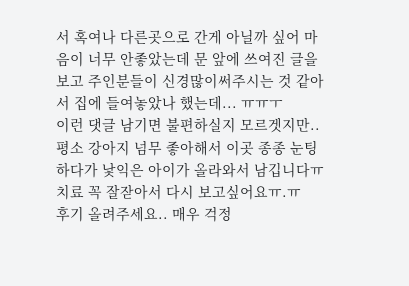서 혹여나 다른곳으로 간게 아닐까 싶어 마음이 너무 안좋았는데 문 앞에 쓰여진 글을 보고 주인분들이 신경많이써주시는 것 같아서 집에 들여놓았나 했는데... ㅠㅠㅜ
이런 댓글 남기면 불편하실지 모르겟지만.. 평소 강아지 넘무 좋아해서 이곳 종종 눈팅하다가 낯익은 아이가 올라와서 남깁니다ㅠ 치료 꼭 잘잗아서 다시 보고싶어요ㅠ.ㅠ
후기 올려주세요.. 매우 걱정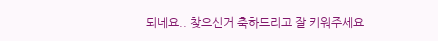되네요.. 찾으신거 축하드리고 잘 키워주세요